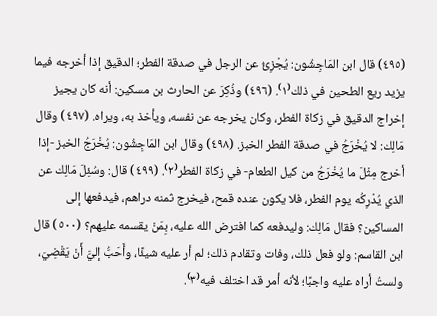(٤٩٥) قال ابن المَاجِشُون: يُجْزِئُ عن الرجل في صدقة الفطر؛ الدقيق إذا أخرجه فيما يزيد ريع الطحين في ذلك⁽١⁾. (٤٩٦) وذُكِرَ عن الحارث بن مسكين: أنه كان يجيز إخراج الدقيق في زكاة الفطر، وكان يخرجه عن نفسه، ويأخذ به، ويراه. (٤٩٧) وقال مَالِك: لا يُخْرَجُ في صدقة الفطر الخبز. (٤٩٨) وقال ابن المَاجِشُون: يُخْرَجُ الخبز -إذا أخرج مِثْلَ ما يُخْرَجُ من كيل الطعام- في زكاة الفطر⁽٢⁾. (٤٩٩) قال: وسُئِلَ مَالِك عن الذي يُدْرِكُه يوم الفطر، فلا يكون عنده قمح، فيخرج ثمنه دراهم، فيدفعها إلى المساكين؟ فقال مَالِك: وليدفعه كما افترض الله عليه، بِمَنْ يقسمه عليهم؟ (٥٠٠) قال ابن القاسم: ولو فعل ذلك، وفات وتقادم ذلك؛ لم أر عليه شيئًا، وأَحَبُّ إليَّ أَنْ يَقْضِيَ، ولستُ أراه عليه واجبًا؛ لأنه أمر قد اختلف فيه⁽٣⁾.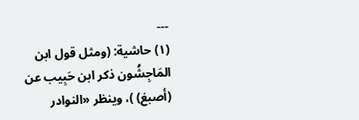---
(١) حاشية: (ومثل قول ابن المَاجِشُون ذكر ابن حَبِيب عن (أصبغ) )، وينظر «النوادر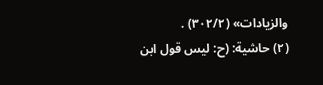والزيادات» (٣٠٢/٢) .
(٢) حاشية: (ح: ليس قول ابن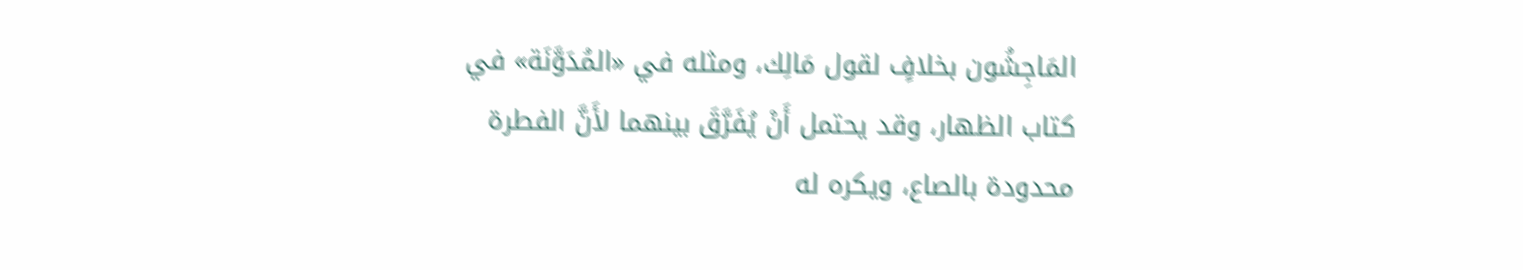المَاجِشُون بخلافٍ لقول مَالِك، ومثله في «المُدَوَّنَة» في كتاب الظهار، وقد يحتمل أَنْ يُفَرَّقَ بينهما لأَنَّ الفطرة محدودة بالصاع، ويكره له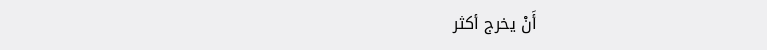أَنْ يخرج أكثر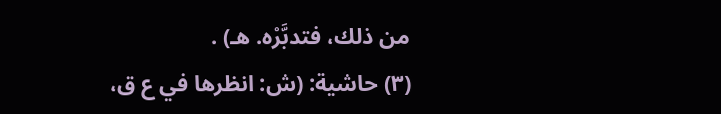من ذلك، فتدبَّرْه. هـ) .
(٣) حاشية: (ش: انظرها في ع ق،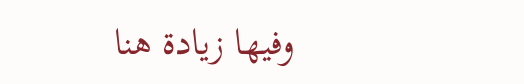وفيها زيادة هنا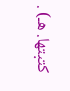كتبتها. هـ) .